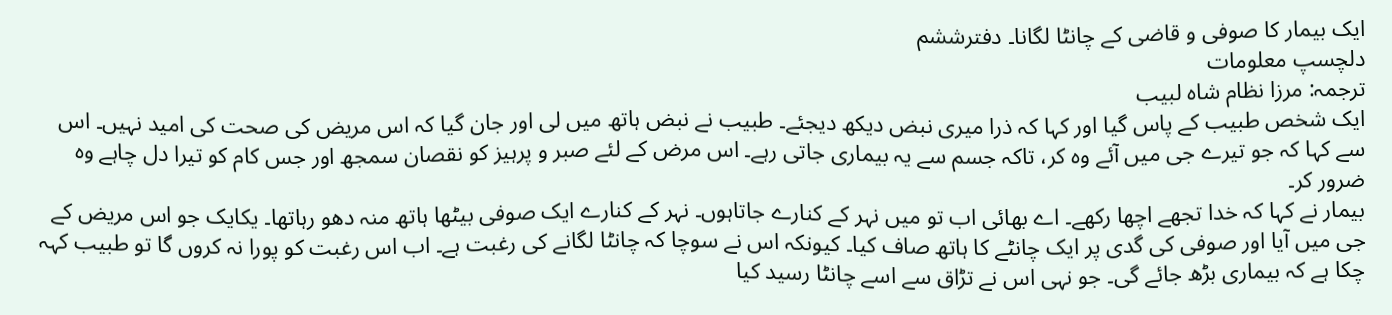ایک بیمار کا صوفی و قاضی کے چانٹا لگانا۔ دفترششم
دلچسپ معلومات
ترجمہ: مرزا نظام شاہ لبیب
ایک شخص طبیب کے پاس گیا اور کہا کہ ذرا میری نبض دیکھ دیجئے۔ طبیب نے نبض ہاتھ میں لی اور جان گیا کہ اس مریض کی صحت کی امید نہیں۔ اس سے کہا کہ جو تیرے جی میں آئے وہ کر، تاکہ جسم سے یہ بیماری جاتی رہے۔ اس مرض کے لئے صبر و پرہیز کو نقصان سمجھ اور جس کام کو تیرا دل چاہے وہ ضرور کر۔
بیمار نے کہا کہ خدا تجھے اچھا رکھے۔ اے بھائی اب تو میں نہر کے کنارے جاتاہوں۔ نہر کے کنارے ایک صوفی بیٹھا ہاتھ منہ دھو رہاتھا۔ یکایک جو اس مریض کے جی میں آیا اور صوفی کی گدی پر ایک چانٹے کا ہاتھ صاف کیا۔ کیونکہ اس نے سوچا کہ چانٹا لگانے کی رغبت ہے۔ اب اس رغبت کو پورا نہ کروں گا تو طبیب کہہ چکا ہے کہ بیماری بڑھ جائے گی۔ جو نہی اس نے تڑاق سے اسے چانٹا رسید کیا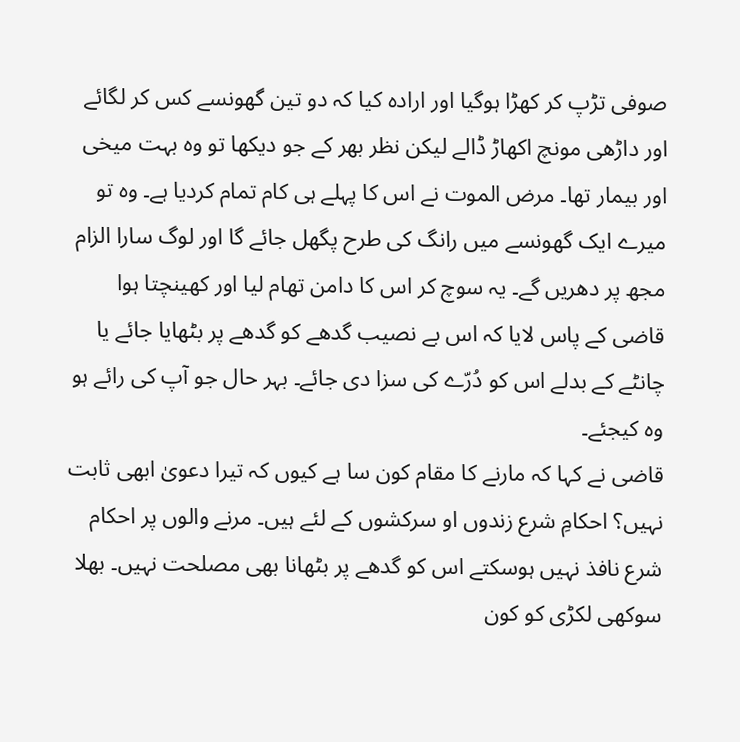صوفی تڑپ کر کھڑا ہوگیا اور ارادہ کیا کہ دو تین گھونسے کس کر لگائے اور داڑھی مونچ اکھاڑ ڈالے لیکن نظر بھر کے جو دیکھا تو وہ بہت میخی اور بیمار تھا۔ مرض الموت نے اس کا پہلے ہی کام تمام کردیا ہے۔ وہ تو میرے ایک گھونسے میں رانگ کی طرح پگھل جائے گا اور لوگ سارا الزام مجھ پر دھریں گے۔ یہ سوچ کر اس کا دامن تھام لیا اور کھینچتا ہوا قاضی کے پاس لایا کہ اس بے نصیب گدھے کو گدھے پر بٹھایا جائے یا چانٹے کے بدلے اس کو دُرّے کی سزا دی جائے۔ بہر حال جو آپ کی رائے ہو وہ کیجئے۔
قاضی نے کہا کہ مارنے کا مقام کون سا ہے کیوں کہ تیرا دعویٰ ابھی ثابت نہیں؟ احکامِ شرع زندوں او سرکشوں کے لئے ہیں۔ مرنے والوں پر احکام شرع نافذ نہیں ہوسکتے اس کو گدھے پر بٹھانا بھی مصلحت نہیں۔ بھلا سوکھی لکڑی کو کون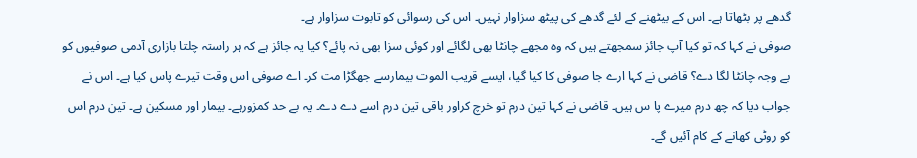گدھے پر بٹھاتا ہے۔ اس کے بیٹھنے کے لئے گدھے کی پیٹھ سزاوار نہیں۔ اس کی رسوائی کو تابوت سزاوار ہے۔
صوفی نے کہا کہ تو کیا آپ جائز سمجھتے ہیں کہ وہ مجھے چانٹا بھی لگائے اور کوئی سزا بھی نہ پائے؟ کیا یہ جائز ہے کہ ہر راستہ چلتا بازاری آدمی صوفیوں کو بے وجہ چانٹا لگا دے؟ قاضی نے کہا ارے جا صوفی کا کیا گیا، ایسے قریب الموت بیمارسے جھگڑا مت کر۔ اے صوفی اس وقت تیرے پاس کیا ہے۔ اس نے جواب دیا کہ چھ درم میرے پا س ہیں۔ قاضی نے کہا تین درم تو خرچ کراور باقی تین درم اسے دے دے۔ یہ بے حد کمزورہے۔ بیمار اور مسکین ہے۔ تین درم اس کو روٹی کھانے کے کام آئیں گے۔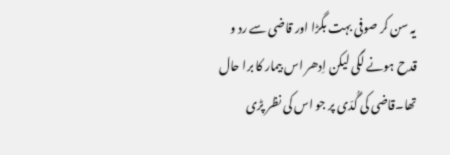یہ سن کر صوفی بہت بگڑا اور قاضی سے رد و قدح ہونے لگی لیکن اِدھر اس بیمار کا برا حال تھا۔قاضی کی گُدّی پر جو اس کی نظر پڑی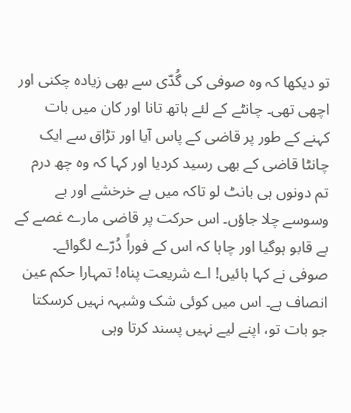تو دیکھا کہ وہ صوفی کی گُدّی سے بھی زیادہ چکنی اور اچھی تھی۔ چانٹے کے لئے ہاتھ تانا اور کان میں بات کہنے کے طور پر قاضی کے پاس آیا اور تڑاق سے ایک چانٹا قاضی کے بھی رسید کردیا اور کہا کہ وہ چھ درم تم دونوں ہی بانٹ لو تاکہ میں بے خرخشے اور بے وسوسے چلا جاؤں۔ اس حرکت پر قاضی مارے غصے کے بے قابو ہوگیا اور چاہا کہ اس کے فوراً دُرّے لگوائے۔ صوفی نے کہا ہائیں! اے شریعت پناہ! تمہارا حکم عین انصاف ہے۔ اس میں کوئی شک وشبہہ نہیں کرسکتا جو بات تو، اپنے لیے نہیں پسند کرتا وہی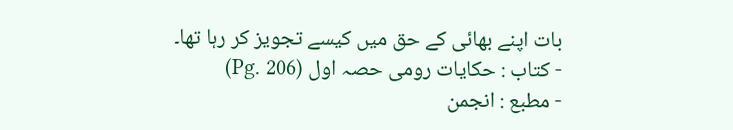بات اپنے بھائی کے حق میں کیسے تجویز کر رہا تھا۔
- کتاب : حکایات رومی حصہ اول (Pg. 206)
- مطبع : انجمن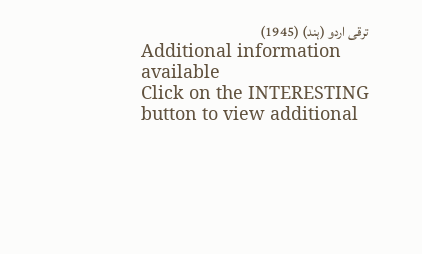ترقی اردو (ہند) (1945)
Additional information available
Click on the INTERESTING button to view additional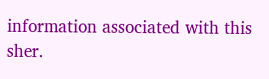information associated with this sher.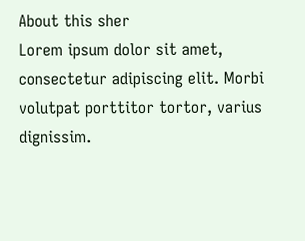About this sher
Lorem ipsum dolor sit amet, consectetur adipiscing elit. Morbi volutpat porttitor tortor, varius dignissim.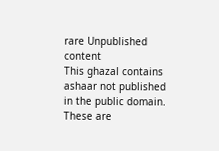rare Unpublished content
This ghazal contains ashaar not published in the public domain. These are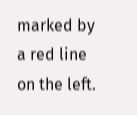marked by a red line on the left.